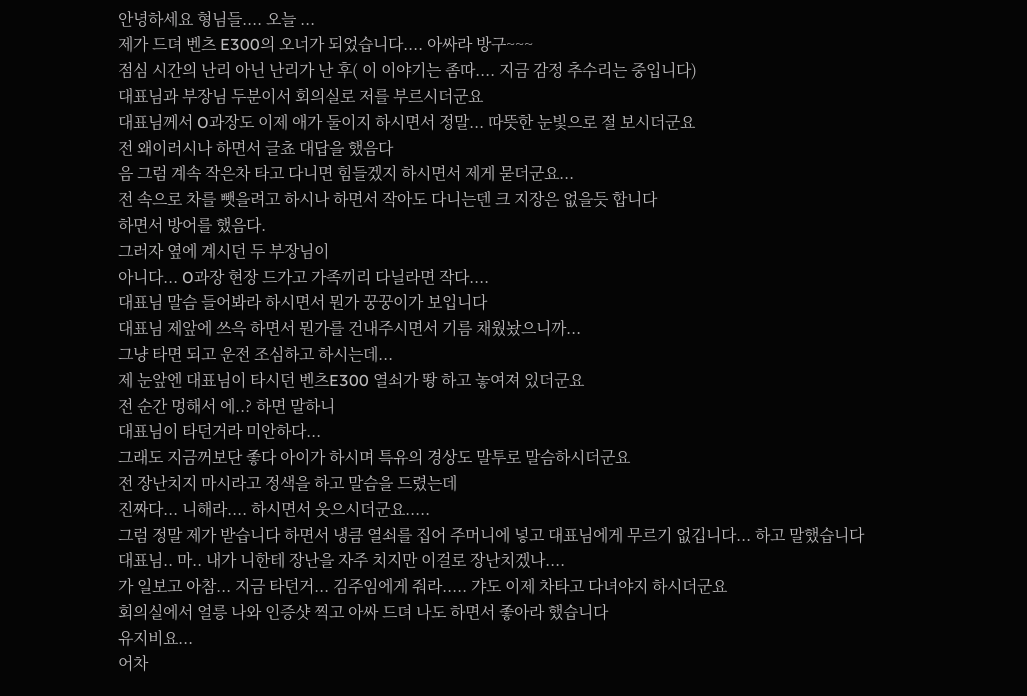안녕하세요 형님들.... 오늘 ...
제가 드뎌 벤츠 E300의 오너가 되었습니다.... 아싸라 방구~~~
점심 시간의 난리 아닌 난리가 난 후( 이 이야기는 좀따.... 지금 감정 추수리는 중입니다)
대표님과 부장님 두분이서 회의실로 저를 부르시더군요
대표님께서 O과장도 이제 애가 둘이지 하시면서 정말... 따뜻한 눈빛으로 절 보시더군요
전 왜이러시나 하면서 글쵸 대답을 했음다
음 그럼 계속 작은차 타고 다니면 힘들겠지 하시면서 제게 묻더군요...
전 속으로 차를 뺏을려고 하시나 하면서 작아도 다니는덴 크 지장은 없을듯 합니다
하면서 방어를 했음다.
그러자 옆에 계시던 두 부장님이
아니다... O과장 현장 드가고 가족끼리 다닐라면 작다....
대표님 말슴 들어봐라 하시면서 뭔가 꿍꿍이가 보입니다
대표님 제앞에 쓰윽 하면서 뭔가를 건내주시면서 기름 채웠놨으니까...
그냥 타면 되고 운전 조심하고 하시는데...
제 눈앞엔 대표님이 타시던 벤츠E300 열쇠가 뙁 하고 놓여져 있더군요
전 순간 멍해서 에..? 하면 말하니
대표님이 타던거라 미안하다...
그래도 지금꺼보단 좋다 아이가 하시며 특유의 경상도 말투로 말슴하시더군요
전 장난치지 마시라고 정색을 하고 말슴을 드렸는데
진짜다... 니해라.... 하시면서 웃으시더군요.....
그럼 정말 제가 받습니다 하면서 냉큼 열쇠를 집어 주머니에 넣고 대표님에게 무르기 없깁니다... 하고 말했습니다
대표님.. 마.. 내가 니한테 장난을 자주 치지만 이걸로 장난치겠나....
가 일보고 아참... 지금 타던거... 김주임에게 줘라..... 갸도 이제 차타고 다녀야지 하시더군요
회의실에서 얼릉 나와 인증샷 찍고 아싸 드뎌 나도 하면서 좋아라 했습니다
유지비요...
어차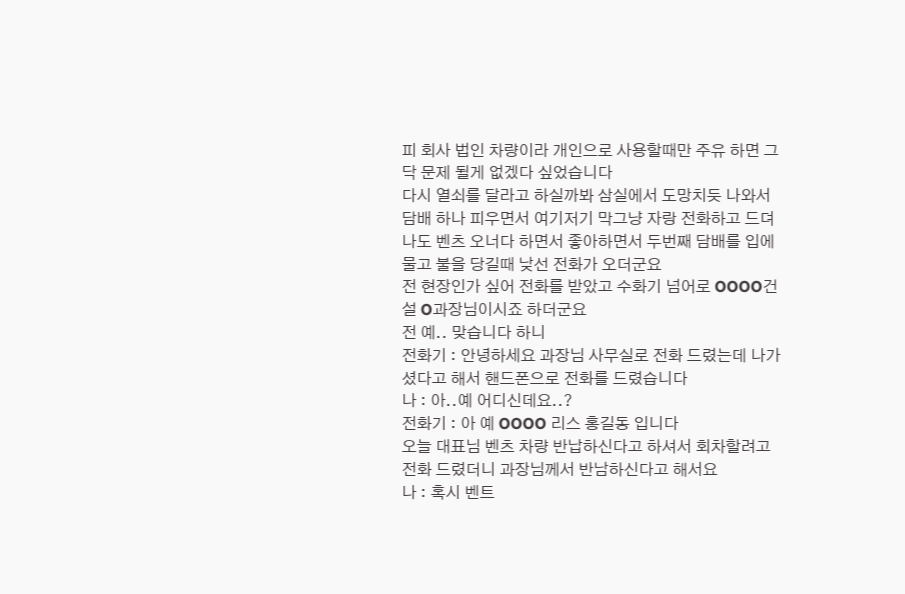피 회사 법인 차량이라 개인으로 사용할때만 주유 하면 그닥 문제 될게 없겠다 싶었습니다
다시 열쇠를 달라고 하실까봐 삼실에서 도망치듯 나와서 담배 하나 피우면서 여기저기 막그냥 자랑 전화하고 드뎌
나도 벤츠 오너다 하면서 좋아하면서 두번째 담배를 입에 물고 불을 당길때 낮선 전화가 오더군요
전 현장인가 싶어 전화를 받았고 수화기 넘어로 OOOO건설 O과장님이시죠 하더군요
전 예.. 맞습니다 하니
전화기 : 안녕하세요 과장님 사무실로 전화 드렸는데 나가셨다고 해서 핸드폰으로 전화를 드렸습니다
나 : 아..예 어디신데요..?
전화기 : 아 예 OOOO 리스 홍길동 입니다
오늘 대표님 벤츠 차량 반납하신다고 하셔서 회차할려고 전화 드렸더니 과장님께서 반남하신다고 해서요
나 : 혹시 벤트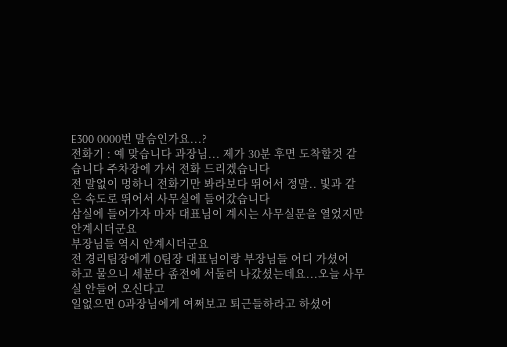E300 0000번 말슴인가요...?
전화기 : 예 맞습니다 과장님... 제가 30분 후면 도착할것 같습니다 주차장에 가서 전화 드리겠습니다
전 말없이 멍하니 전화기만 봐라보다 뛰어서 정말.. 빛과 같은 속도로 뛰어서 사무실에 들어갔습니다
삼실에 들어가자 마자 대표님이 계시는 사무실문을 열었지만 안계시더군요
부장님들 역시 안계시더군요
전 경리팀장에게 O팀장 대표님이랑 부장님들 어디 가셨어
하고 물으니 세분다 좀전에 서둘러 나갔셨는데요...오늘 사무실 안들어 오신다고
일없으면 O과장님에게 여쩌보고 퇴근들하라고 하셨어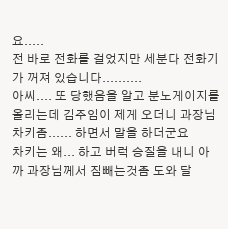요.....
전 바로 전화를 걸었지만 세분다 전화기가 꺼져 있습니다..........
아씨.... 또 당했음을 알고 분노게이지를 올리는데 김주임이 제게 오더니 과장님 차키좀...... 하면서 말을 하더군요
차키는 왜... 하고 버럭 승질을 내니 아까 과장님께서 짐빼는것좀 도와 달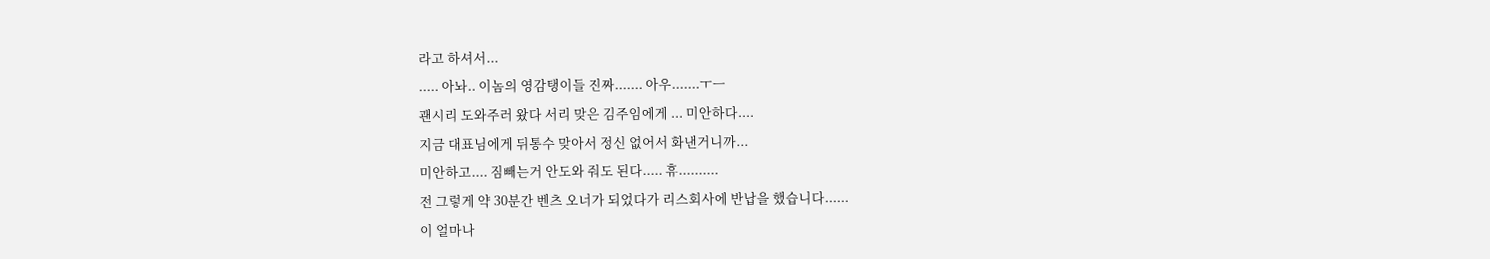라고 하셔서...
..... 아놔.. 이놈의 영감탱이들 진짜....... 아우.......ㅜㅡ
괜시리 도와주러 왔다 서리 맞은 김주임에게 ... 미안하다....
지금 대표님에게 뒤통수 맞아서 정신 없어서 화낸거니까...
미안하고.... 짐빼는거 안도와 줘도 된다..... 휴..........
전 그렇게 약 30분간 벤츠 오너가 되었다가 리스회사에 반납을 했습니다......
이 얼마나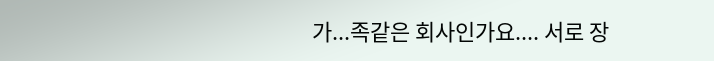가...족같은 회사인가요.... 서로 장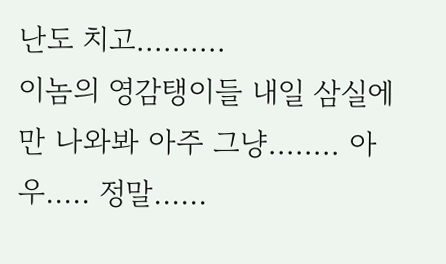난도 치고..........
이놈의 영감탱이들 내일 삼실에만 나와봐 아주 그냥........ 아우..... 정말......